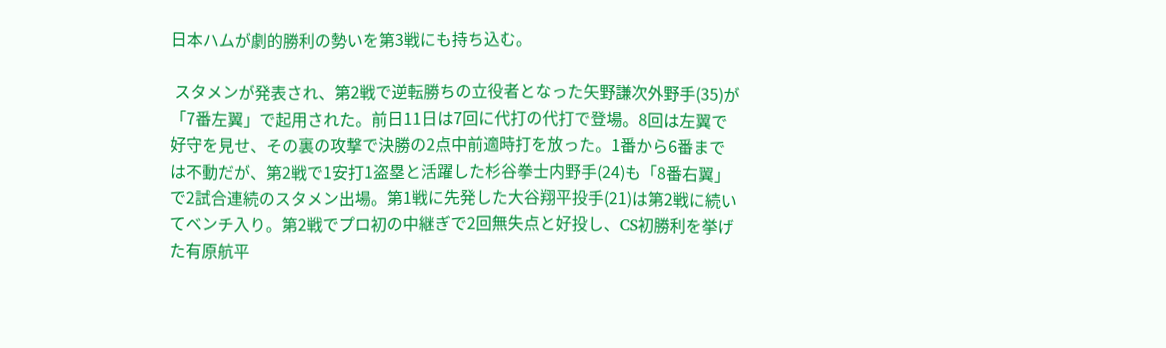日本ハムが劇的勝利の勢いを第3戦にも持ち込む。

 スタメンが発表され、第2戦で逆転勝ちの立役者となった矢野謙次外野手(35)が「7番左翼」で起用された。前日11日は7回に代打の代打で登場。8回は左翼で好守を見せ、その裏の攻撃で決勝の2点中前適時打を放った。1番から6番までは不動だが、第2戦で1安打1盗塁と活躍した杉谷拳士内野手(24)も「8番右翼」で2試合連続のスタメン出場。第1戦に先発した大谷翔平投手(21)は第2戦に続いてベンチ入り。第2戦でプロ初の中継ぎで2回無失点と好投し、CS初勝利を挙げた有原航平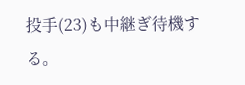投手(23)も中継ぎ待機する。